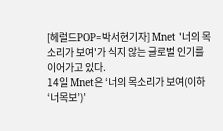[헤럴드POP=박서현기자] Mnet '너의 목소리가 보여'가 식지 않는 글로벌 인기를 이어가고 있다.
14일 Mnet은 ‘너의 목소리가 보여(이하 ‘너목보’)’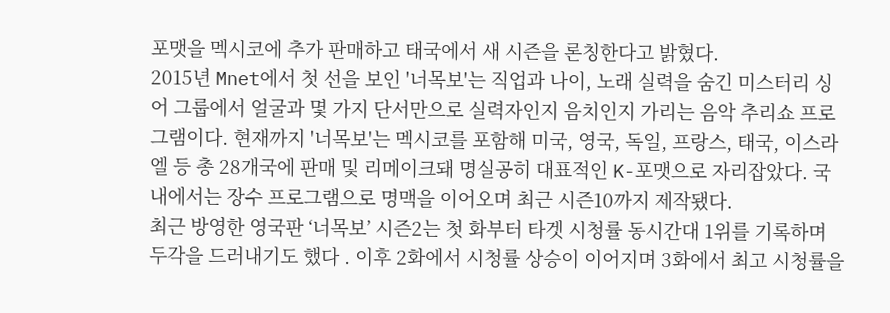포맷을 멕시코에 추가 판매하고 태국에서 새 시즌을 론칭한다고 밝혔다.
2015년 Mnet에서 첫 선을 보인 '너목보'는 직업과 나이, 노래 실력을 숨긴 미스터리 싱어 그룹에서 얼굴과 몇 가지 단서만으로 실력자인지 음치인지 가리는 음악 추리쇼 프로그램이다. 현재까지 '너목보'는 멕시코를 포함해 미국, 영국, 독일, 프랑스, 태국, 이스라엘 등 총 28개국에 판매 및 리메이크돼 명실공히 대표적인 K-포맷으로 자리잡았다. 국내에서는 장수 프로그램으로 명맥을 이어오며 최근 시즌10까지 제작됐다.
최근 방영한 영국판 ‘너목보’ 시즌2는 첫 화부터 타겟 시청률 동시간대 1위를 기록하며 두각을 드러내기도 했다 . 이후 2화에서 시청률 상승이 이어지며 3화에서 최고 시청률을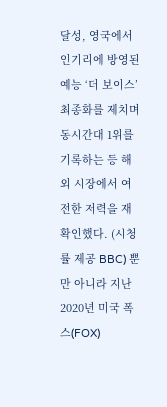달성, 영국에서 인기리에 방영된 예능 ‘더 보이스’ 최종화를 제치며 동시간대 1위를 기록하는 등 해외 시장에서 여전한 저력을 재확인했다. (시청률 제공 BBC) 뿐만 아니라 지난 2020년 미국 폭스(FOX)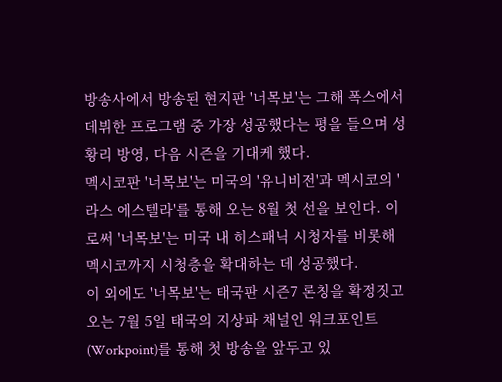방송사에서 방송된 현지판 '너목보'는 그해 폭스에서 데뷔한 프로그램 중 가장 성공했다는 평을 들으며 성황리 방영, 다음 시즌을 기대케 했다.
멕시코판 '너목보'는 미국의 '유니비전'과 멕시코의 '라스 에스텔라'를 통해 오는 8월 첫 선을 보인다. 이로써 '너목보'는 미국 내 히스패닉 시청자를 비롯해 멕시코까지 시청층을 확대하는 데 성공했다.
이 외에도 '너목보'는 태국판 시즌7 론칭을 확정짓고 오는 7월 5일 태국의 지상파 채널인 워크포인트(Workpoint)를 통해 첫 방송을 앞두고 있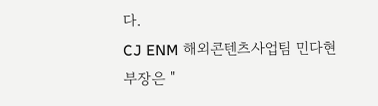다.
CJ ENM 해외콘텐츠사업팀 민다현 부장은 "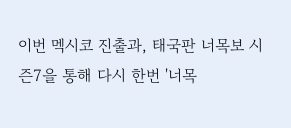이번 멕시코 진출과, 태국판 너목보 시즌7을 통해 다시 한번 '너목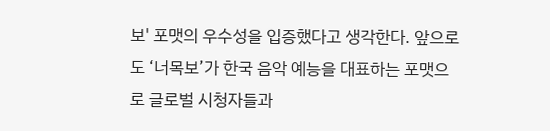보' 포맷의 우수성을 입증했다고 생각한다. 앞으로도 ‘너목보’가 한국 음악 예능을 대표하는 포맷으로 글로벌 시청자들과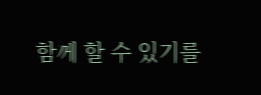함께 할 수 있기를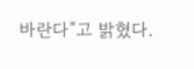바란다”고 밝혔다.